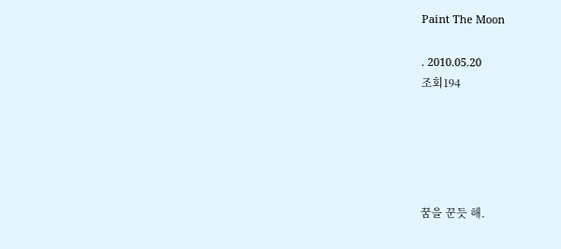Paint The Moon

. 2010.05.20
조회194





꿈을 꾼듯 해.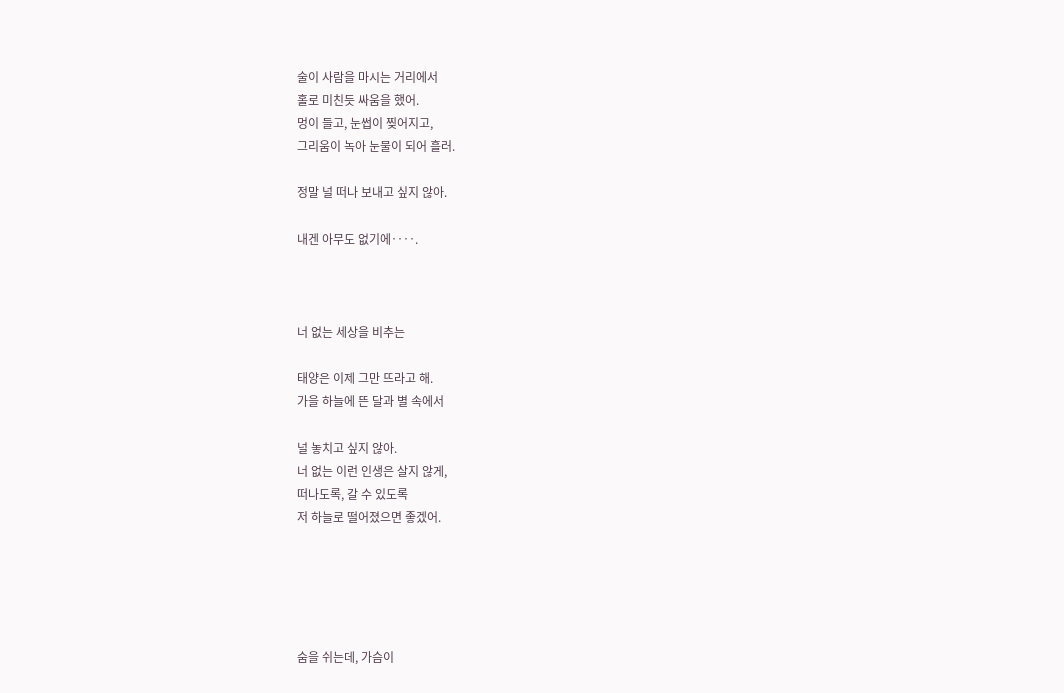술이 사람을 마시는 거리에서
홀로 미친듯 싸움을 했어.
멍이 들고, 눈썹이 찢어지고,
그리움이 녹아 눈물이 되어 흘러.

정말 널 떠나 보내고 싶지 않아.

내겐 아무도 없기에‥‥.



너 없는 세상을 비추는

태양은 이제 그만 뜨라고 해.
가을 하늘에 뜬 달과 별 속에서

널 놓치고 싶지 않아.
너 없는 이런 인생은 살지 않게,
떠나도록, 갈 수 있도록
저 하늘로 떨어졌으면 좋겠어.





숨을 쉬는데, 가슴이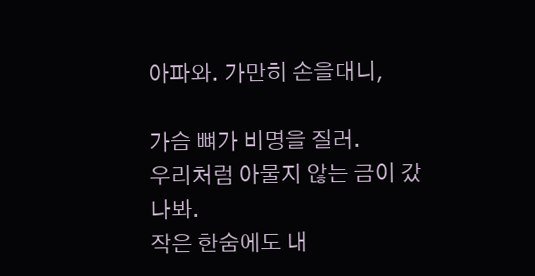아파와. 가만히 손을대니,

가슴 뼈가 비명을 질러.
우리처럼 아물지 않는 금이 갔나봐.
작은 한숨에도 내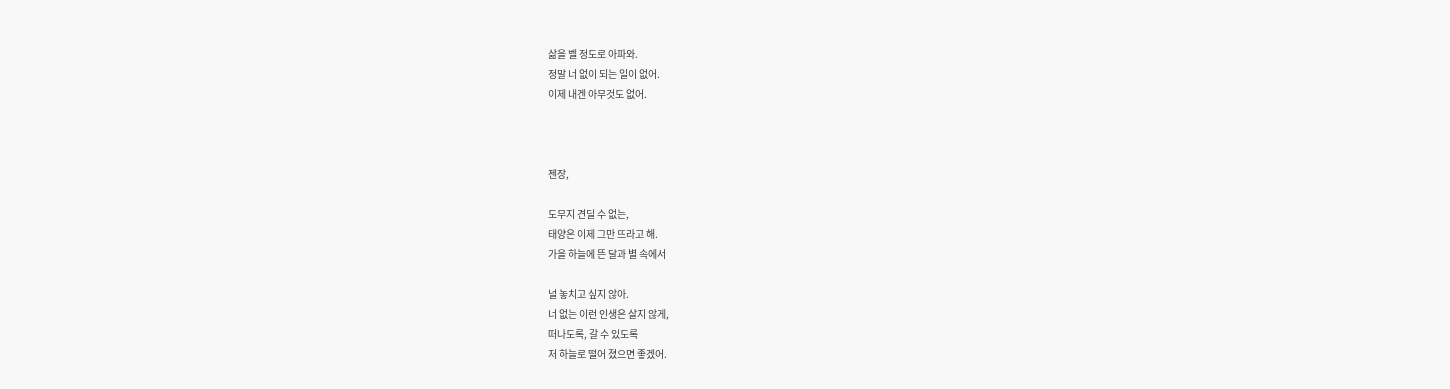삶을 벨 정도로 아파와.
정말 너 없이 되는 일이 없어.
이제 내겐 아무것도 없어.



젠장,

도무지 견딜 수 없는,
태양은 이제 그만 뜨라고 해.
가을 하늘에 뜬 달과 별 속에서

널 놓치고 싶지 않아.
너 없는 이런 인생은 살지 않게,
떠나도록, 갈 수 있도록
저 하늘로 떨어 졌으면 좋겠어.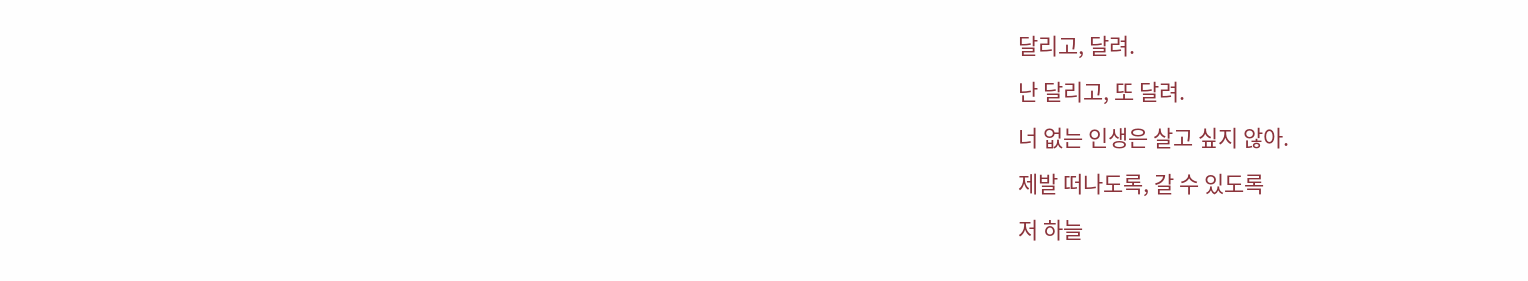달리고, 달려.
난 달리고, 또 달려.
너 없는 인생은 살고 싶지 않아.
제발 떠나도록, 갈 수 있도록
저 하늘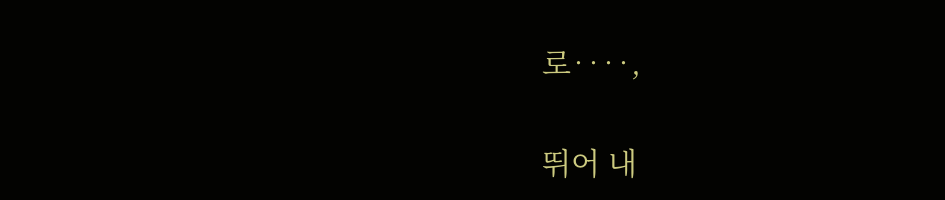로‥‥,

뛰어 내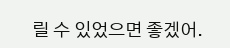릴 수 있었으면 좋겠어.